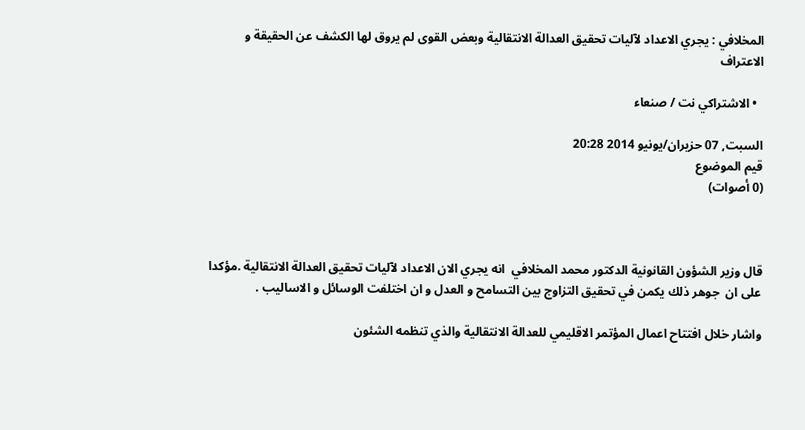المخلافي : يجري الاعداد لآليات تحقيق العدالة الانتقالية وبعض القوى لم يروق لها الكشف عن الحقيقة و الاعتراف

  • الاشتراكي نت / صنعاء

السبت, 07 حزيران/يونيو 2014 20:28
قيم الموضوع
(0 أصوات)



قال وزير الشؤون القانونية الدكتور محمد المخلافي  انه يجري الان الاعداد لآليات تحقيق العدالة الانتقالية .مؤكدا على ان  جوهر ذلك يكمن في تحقيق التزاوج بين التسامح و العدل و ان اختلفت الوسائل و الاساليب .

واشار خلال افتتاح اعمال المؤتمر الاقليمي للعدالة الانتقالية والذي تنظمه الشئون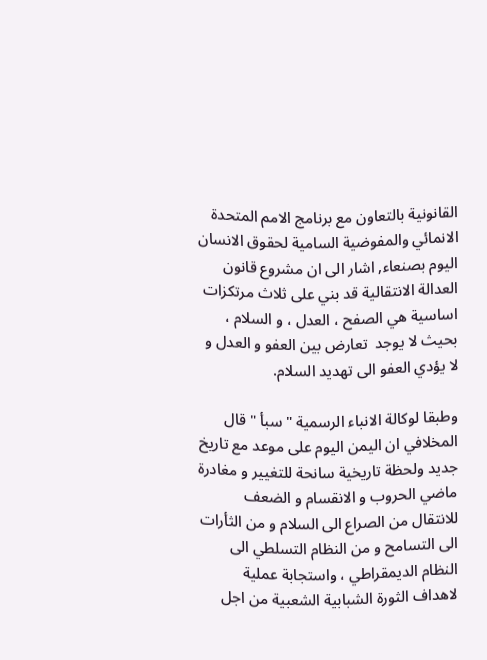القانونية بالتعاون مع برنامج الامم المتحدة الانمائي والمفوضية السامية لحقوق الانسان اليوم بصنعاء, اشار الى ان مشروع قانون العدالة الانتقالية قد بني على ثلاث مرتكزات اساسية هي الصفح ، العدل ، و السلام ، بحيث لا يوجد  تعارض بين العفو و العدل و لا يؤدي العفو الى تهديد السلام.

وطبقا لوكالة الانباء الرسمية " سبأ " قال المخلافي ان اليمن اليوم على موعد مع تاريخ جديد ولحظة تاريخية سانحة للتغيير و مغادرة ماضي الحروب و الانقسام و الضعف للانتقال من الصراع الى السلام و من الثأرات الى التسامح و من النظام التسلطي الى النظام الديمقراطي ، واستجابة عملية لاهداف الثورة الشبابية الشعبية من اجل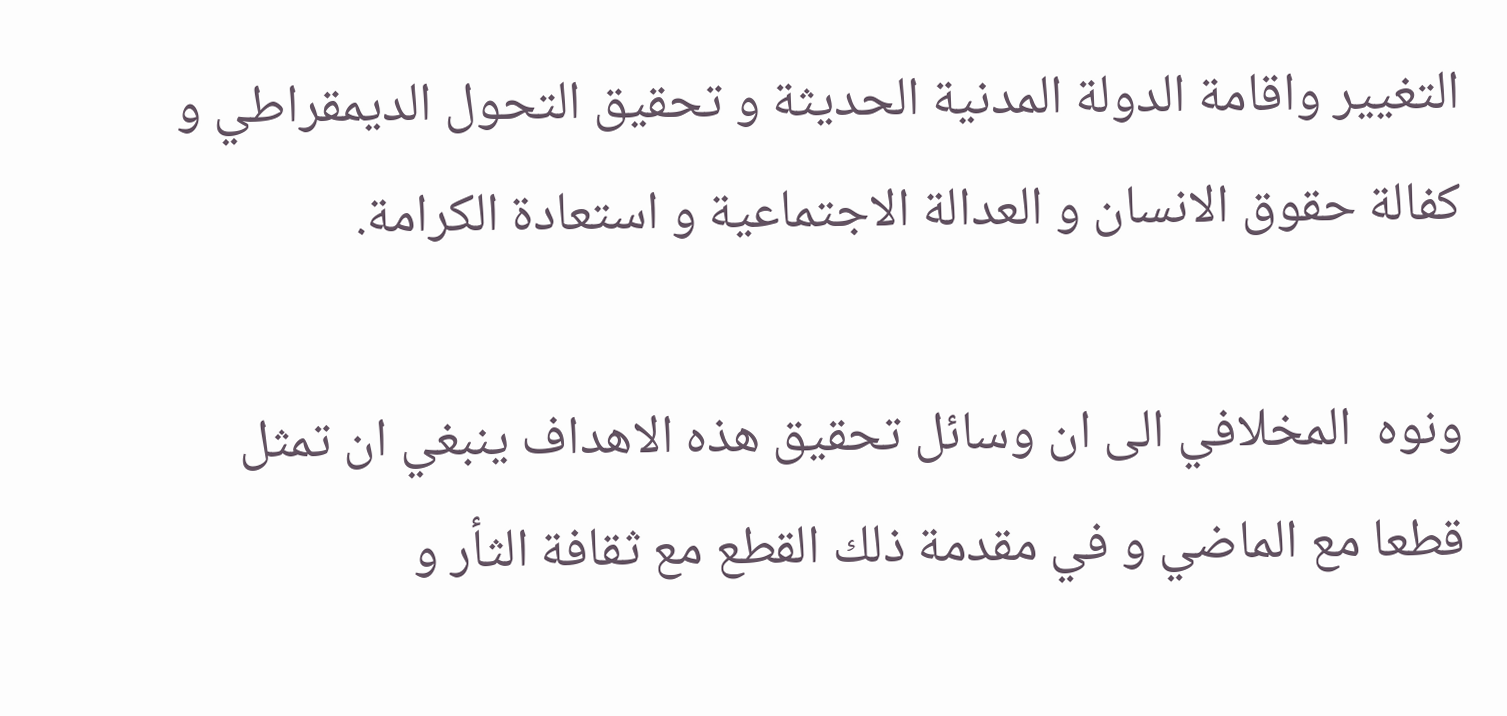التغيير واقامة الدولة المدنية الحديثة و تحقيق التحول الديمقراطي و كفالة حقوق الانسان و العدالة الاجتماعية و استعادة الكرامة.

ونوه  المخلافي الى ان وسائل تحقيق هذه الاهداف ينبغي ان تمثل قطعا مع الماضي و في مقدمة ذلك القطع مع ثقافة الثأر و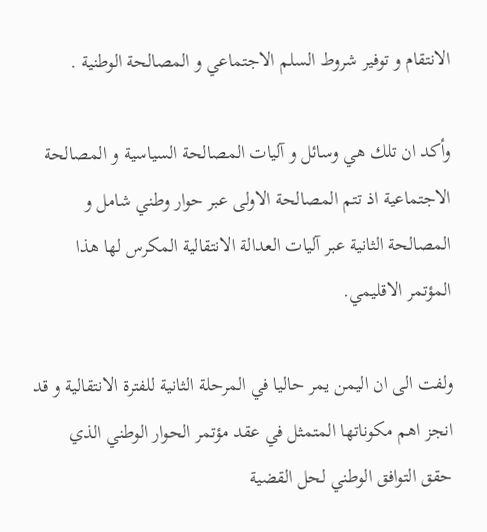الانتقام و توفير شروط السلم الاجتماعي و المصالحة الوطنية .

وأكد ان تلك هي وسائل و آليات المصالحة السياسية و المصالحة الاجتماعية اذ تتم المصالحة الاولى عبر حوار وطني شامل و المصالحة الثانية عبر آليات العدالة الانتقالية المكرس لها هذا المؤتمر الاقليمي.

ولفت الى ان اليمن يمر حاليا في المرحلة الثانية للفترة الانتقالية و قد انجز اهم مكوناتها المتمثل في عقد مؤتمر الحوار الوطني الذي حقق التوافق الوطني لحل القضية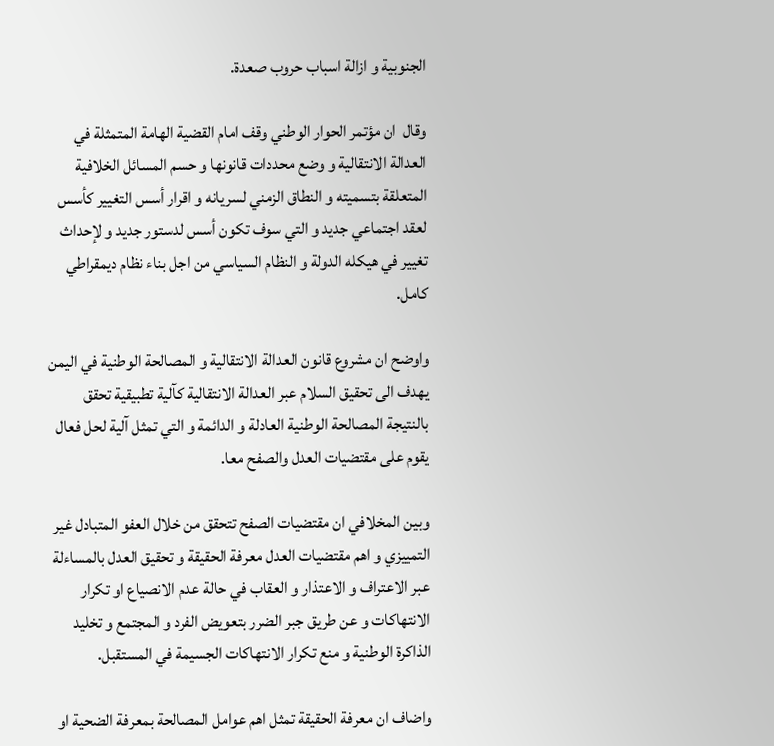الجنوبية و ازالة اسباب حروب صعدة.

وقال  ان مؤتمر الحوار الوطني وقف امام القضية الهامة المتمثلة في العدالة الانتقالية و وضع محددات قانونها و حسم المسائل الخلافية المتعلقة بتسميته و النطاق الزمني لسريانه و اقرار أسس التغيير كأسس لعقد اجتماعي جديد و التي سوف تكون أسس لدستور جديد و لإحداث تغيير في هيكله الدولة و النظام السياسي من اجل بناء نظام ديمقراطي كامل.

واوضح ان مشروع قانون العدالة الانتقالية و المصالحة الوطنية في اليمن يهدف الى تحقيق السلام عبر العدالة الانتقالية كآلية تطبيقية تحقق بالنتيجة المصالحة الوطنية العادلة و الدائمة و التي تمثل آلية لحل فعال يقوم على مقتضيات العدل والصفح معا.

وبين المخلافي ان مقتضيات الصفح تتحقق من خلال العفو المتبادل غير التمييزي و اهم مقتضيات العدل معرفة الحقيقة و تحقيق العدل بالمساءلة عبر الاعتراف و الاعتذار و العقاب في حالة عدم الانصياع او تكرار الانتهاكات و عن طريق جبر الضرر بتعويض الفرد و المجتمع و تخليد الذاكرة الوطنية و منع تكرار الانتهاكات الجسيمة في المستقبل.

واضاف ان معرفة الحقيقة تمثل اهم عوامل المصالحة بمعرفة الضحية او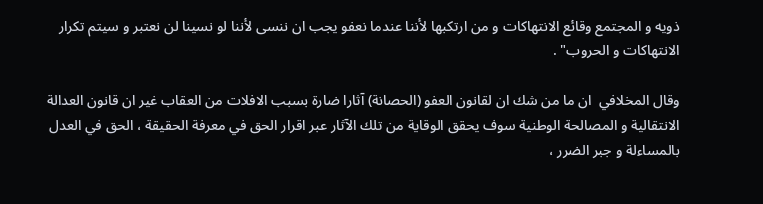ذويه و المجتمع وقائع الانتهاكات و من ارتكبها لأننا عندما نعفو يجب ان ننسى لأننا لو نسينا لن نعتبر و سيتم تكرار الانتهاكات و الحروب" .

وقال المخلافي  ان ما من شك ان لقانون العفو (الحصانة) آثارا ضارة بسبب الافلات من العقاب غير ان قانون العدالة الانتقالية و المصالحة الوطنية سوف يحقق الوقاية من تلك الآثار عبر اقرار الحق في معرفة الحقيقة ، الحق في العدل بالمساءلة و جبر الضرر ،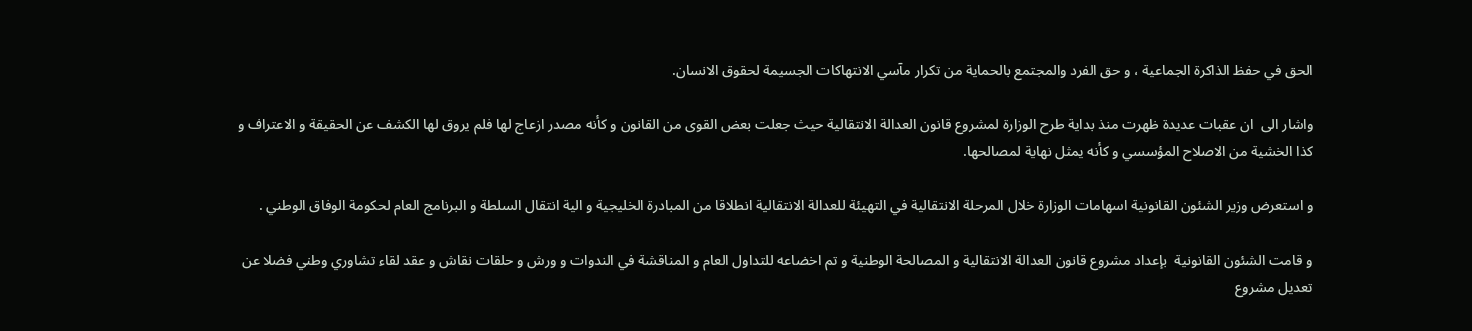الحق في حفظ الذاكرة الجماعية ، و حق الفرد والمجتمع بالحماية من تكرار مآسي الانتهاكات الجسيمة لحقوق الانسان.

واشار الى  ان عقبات عديدة ظهرت منذ بداية طرح الوزارة لمشروع قانون العدالة الانتقالية حيث جعلت بعض القوى من القانون و كأنه مصدر ازعاج لها فلم يروق لها الكشف عن الحقيقة و الاعتراف و كذا الخشية من الاصلاح المؤسسي و كأنه يمثل نهاية لمصالحها.

و استعرض وزير الشئون القانونية اسهامات الوزارة خلال المرحلة الانتقالية في التهيئة للعدالة الانتقالية انطلاقا من المبادرة الخليجية و الية انتقال السلطة و البرنامج العام لحكومة الوفاق الوطني .

و قامت الشئون القانونية  بإعداد مشروع قانون العدالة الانتقالية و المصالحة الوطنية و تم اخضاعه للتداول العام و المناقشة في الندوات و ورش و حلقات نقاش و عقد لقاء تشاوري وطني فضلا عن تعديل مشروع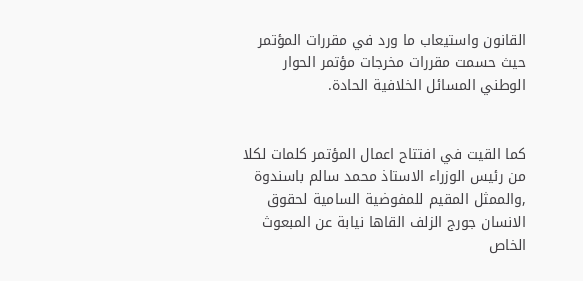القانون واستيعاب ما ورد في مقررات المؤتمر حيث حسمت مقررات مخرجات مؤتمر الحوار الوطني المسائل الخلافية الحادة.


كما القيت في افتتاح اعمال المؤتمر كلمات لكلا من رئيس الوزراء الاستاذ محمد سالم باسندوة ,والممثل المقيم للمفوضية السامية لحقوق الانسان جورج الزلف القاها نيابة عن المبعوث الخاص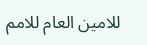للامين العام للامم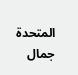المتحدة جمال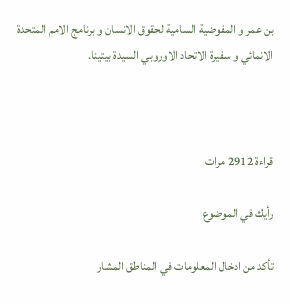بن عمر و المفوضية السامية لحقوق الانسان و برنامج الامم المتحدة الانمائي و سفيرة الاتحاد الاوروبي السيدة بيتينا.



قراءة 2912 مرات

رأيك في الموضوع

تأكد من ادخال المعلومات في المناطق المشار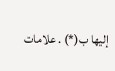إليها ب(*) . علامات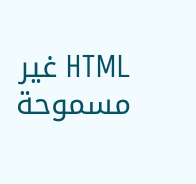HTML غير مسموحة